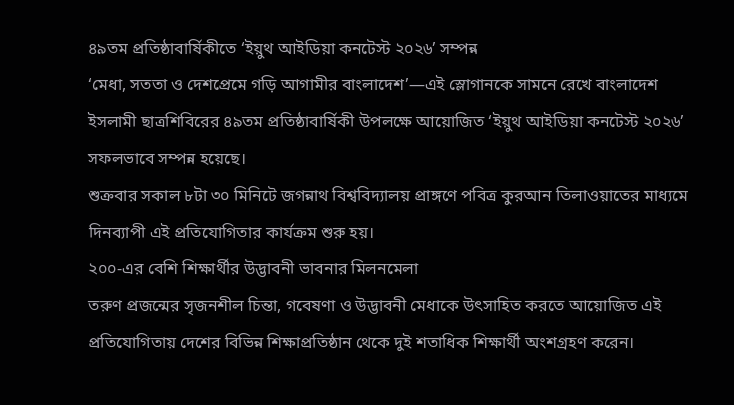৪৯তম প্রতিষ্ঠাবার্ষিকীতে ‘ইয়ুথ আইডিয়া কনটেস্ট ২০২৬’ সম্পন্ন
‘মেধা, সততা ও দেশপ্রেমে গড়ি আগামীর বাংলাদেশ’—এই স্লোগানকে সামনে রেখে বাংলাদেশ ইসলামী ছাত্রশিবিরের ৪৯তম প্রতিষ্ঠাবার্ষিকী উপলক্ষে আয়োজিত ‘ইয়ুথ আইডিয়া কনটেস্ট ২০২৬’ সফলভাবে সম্পন্ন হয়েছে।
শুক্রবার সকাল ৮টা ৩০ মিনিটে জগন্নাথ বিশ্ববিদ্যালয় প্রাঙ্গণে পবিত্র কুরআন তিলাওয়াতের মাধ্যমে দিনব্যাপী এই প্রতিযোগিতার কার্যক্রম শুরু হয়।
২০০-এর বেশি শিক্ষার্থীর উদ্ভাবনী ভাবনার মিলনমেলা
তরুণ প্রজন্মের সৃজনশীল চিন্তা, গবেষণা ও উদ্ভাবনী মেধাকে উৎসাহিত করতে আয়োজিত এই প্রতিযোগিতায় দেশের বিভিন্ন শিক্ষাপ্রতিষ্ঠান থেকে দুই শতাধিক শিক্ষার্থী অংশগ্রহণ করেন।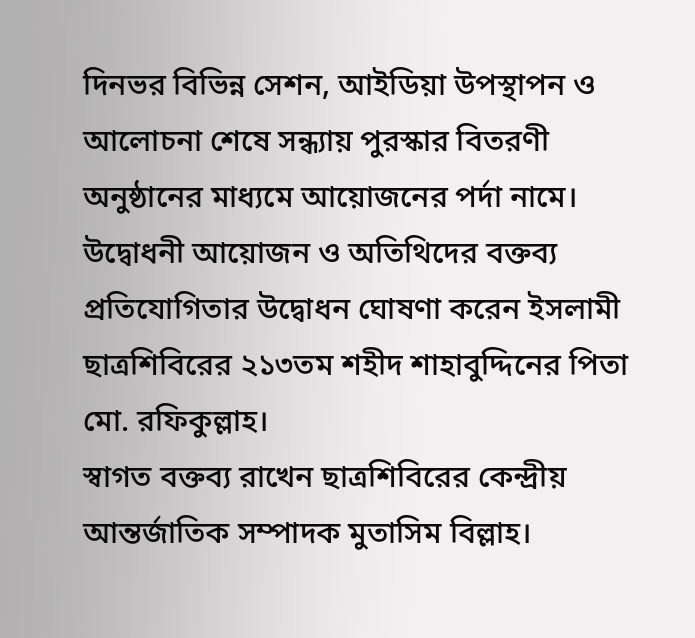দিনভর বিভিন্ন সেশন, আইডিয়া উপস্থাপন ও আলোচনা শেষে সন্ধ্যায় পুরস্কার বিতরণী অনুষ্ঠানের মাধ্যমে আয়োজনের পর্দা নামে।
উদ্বোধনী আয়োজন ও অতিথিদের বক্তব্য
প্রতিযোগিতার উদ্বোধন ঘোষণা করেন ইসলামী ছাত্রশিবিরের ২১৩তম শহীদ শাহাবুদ্দিনের পিতা মো. রফিকুল্লাহ।
স্বাগত বক্তব্য রাখেন ছাত্রশিবিরের কেন্দ্রীয় আন্তর্জাতিক সম্পাদক মুতাসিম বিল্লাহ।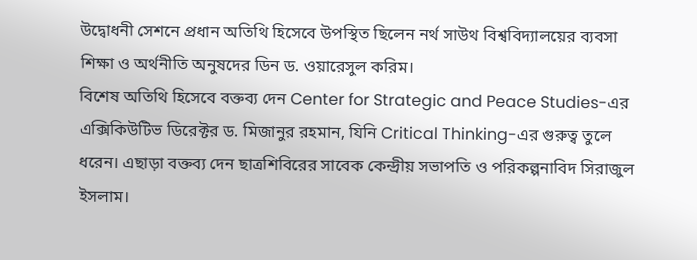উদ্বোধনী সেশনে প্রধান অতিথি হিসেবে উপস্থিত ছিলেন নর্থ সাউথ বিশ্ববিদ্যালয়ের ব্যবসা শিক্ষা ও অর্থনীতি অনুষদের ডিন ড. ওয়ারেসুল করিম।
বিশেষ অতিথি হিসেবে বক্তব্য দেন Center for Strategic and Peace Studies-এর এক্সিকিউটিভ ডিরেক্টর ড. মিজানুর রহমান, যিনি Critical Thinking-এর গুরুত্ব তুলে ধরেন। এছাড়া বক্তব্য দেন ছাত্রশিবিরের সাবেক কেন্দ্রীয় সভাপতি ও পরিকল্পনাবিদ সিরাজুল ইসলাম।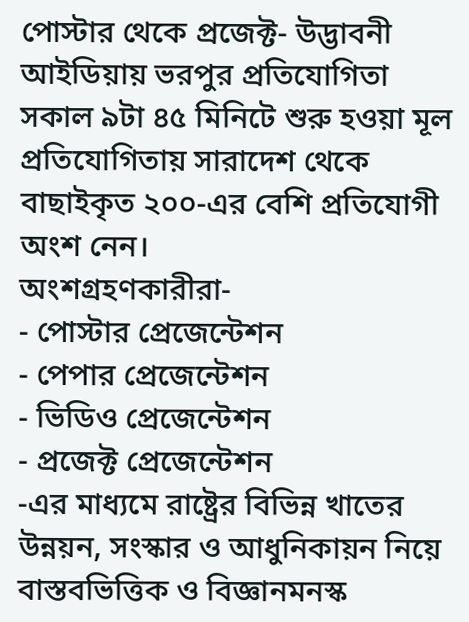পোস্টার থেকে প্রজেক্ট- উদ্ভাবনী আইডিয়ায় ভরপুর প্রতিযোগিতা
সকাল ৯টা ৪৫ মিনিটে শুরু হওয়া মূল প্রতিযোগিতায় সারাদেশ থেকে বাছাইকৃত ২০০-এর বেশি প্রতিযোগী অংশ নেন।
অংশগ্রহণকারীরা-
- পোস্টার প্রেজেন্টেশন
- পেপার প্রেজেন্টেশন
- ভিডিও প্রেজেন্টেশন
- প্রজেক্ট প্রেজেন্টেশন
-এর মাধ্যমে রাষ্ট্রের বিভিন্ন খাতের উন্নয়ন, সংস্কার ও আধুনিকায়ন নিয়ে বাস্তবভিত্তিক ও বিজ্ঞানমনস্ক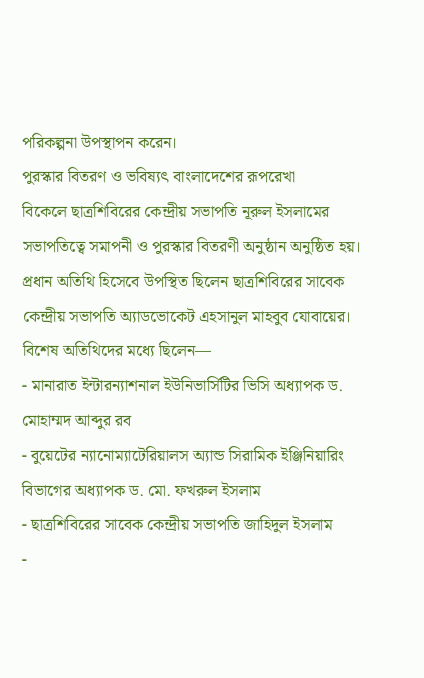পরিকল্পনা উপস্থাপন করেন।
পুরস্কার বিতরণ ও ভবিষ্যৎ বাংলাদেশের রূপরেখা
বিকেলে ছাত্রশিবিরের কেন্দ্রীয় সভাপতি নূরুল ইসলামের সভাপতিত্বে সমাপনী ও পুরস্কার বিতরণী অনুষ্ঠান অনুষ্ঠিত হয়।
প্রধান অতিথি হিসেবে উপস্থিত ছিলেন ছাত্রশিবিরের সাবেক কেন্দ্রীয় সভাপতি অ্যাডভোকেট এহসানুল মাহবুব যোবায়ের।
বিশেষ অতিথিদের মধ্যে ছিলেন—
- মানারাত ইন্টারন্যাশনাল ইউনিভার্সিটির ভিসি অধ্যাপক ড. মোহাম্মদ আব্দুর রব
- বুয়েটের ন্যানোম্যাটেরিয়ালস অ্যান্ড সিরামিক ইঞ্জিনিয়ারিং বিভাগের অধ্যাপক ড. মো. ফখরুল ইসলাম
- ছাত্রশিবিরের সাবেক কেন্দ্রীয় সভাপতি জাহিদুল ইসলাম
-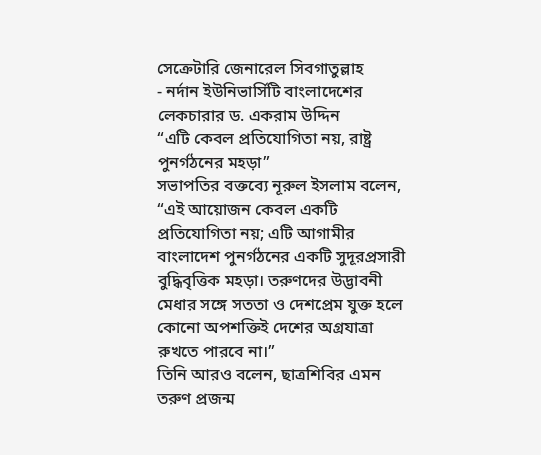সেক্রেটারি জেনারেল সিবগাতুল্লাহ
- নর্দান ইউনিভার্সিটি বাংলাদেশের লেকচারার ড. একরাম উদ্দিন
“এটি কেবল প্রতিযোগিতা নয়, রাষ্ট্র পুনর্গঠনের মহড়া”
সভাপতির বক্তব্যে নূরুল ইসলাম বলেন,
“এই আয়োজন কেবল একটি প্রতিযোগিতা নয়; এটি আগামীর বাংলাদেশ পুনর্গঠনের একটি সুদূরপ্রসারী বুদ্ধিবৃত্তিক মহড়া। তরুণদের উদ্ভাবনী মেধার সঙ্গে সততা ও দেশপ্রেম যুক্ত হলে কোনো অপশক্তিই দেশের অগ্রযাত্রা রুখতে পারবে না।”
তিনি আরও বলেন, ছাত্রশিবির এমন তরুণ প্রজন্ম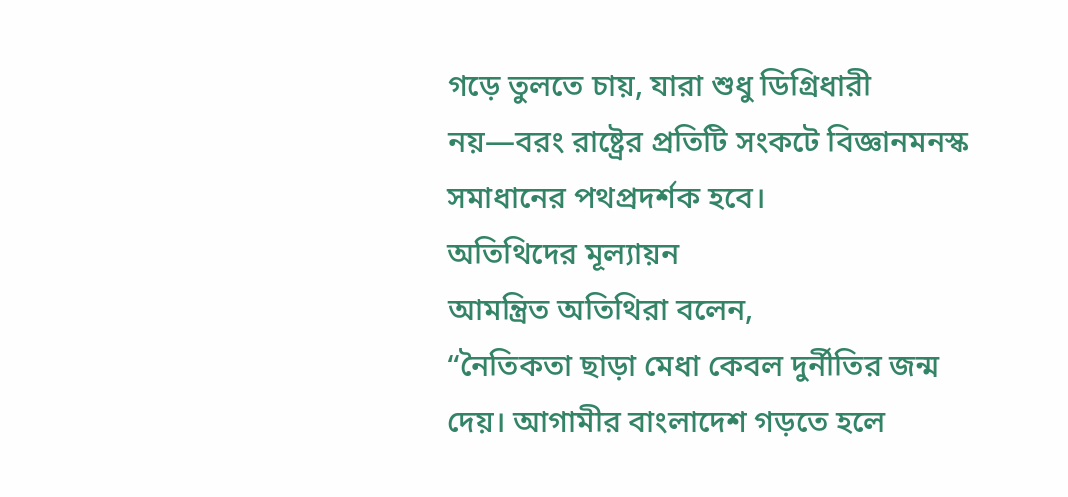গড়ে তুলতে চায়, যারা শুধু ডিগ্রিধারী নয়—বরং রাষ্ট্রের প্রতিটি সংকটে বিজ্ঞানমনস্ক সমাধানের পথপ্রদর্শক হবে।
অতিথিদের মূল্যায়ন
আমন্ত্রিত অতিথিরা বলেন,
“নৈতিকতা ছাড়া মেধা কেবল দুর্নীতির জন্ম দেয়। আগামীর বাংলাদেশ গড়তে হলে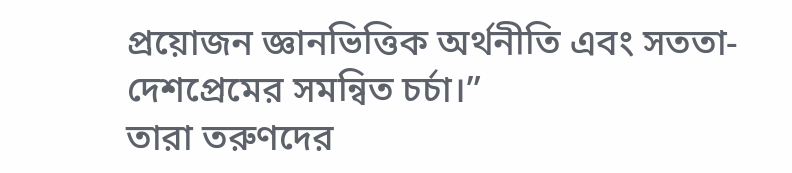প্রয়োজন জ্ঞানভিত্তিক অর্থনীতি এবং সততা-দেশপ্রেমের সমন্বিত চর্চা।”
তারা তরুণদের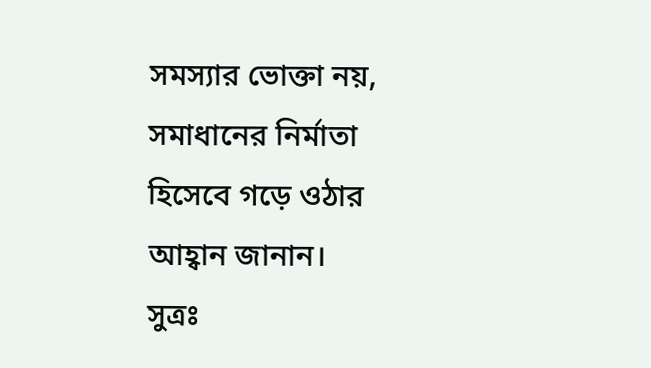সমস্যার ভোক্তা নয়, সমাধানের নির্মাতা হিসেবে গড়ে ওঠার আহ্বান জানান।
সুত্রঃ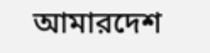আমারদেশ